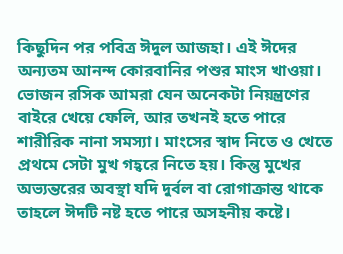কিছুদিন পর পবিত্র ঈদুল আজহা। এই ঈদের অন্যতম আনন্দ কোরবানির পশুর মাংস খাওয়া। ভোজন রসিক আমরা যেন অনেকটা নিয়ন্ত্রণের বাইরে খেয়ে ফেলি, আর তখনই হতে পারে শারীরিক নানা সমস্যা। মাংসের স্বাদ নিতে ও খেতে প্রথমে সেটা মুখ গহ্বরে নিতে হয়। কিন্তু মুখের অভ্যন্তরের অবস্থা যদি দুর্বল বা রোগাক্রান্ত থাকে তাহলে ঈদটি নষ্ট হতে পারে অসহনীয় কষ্টে।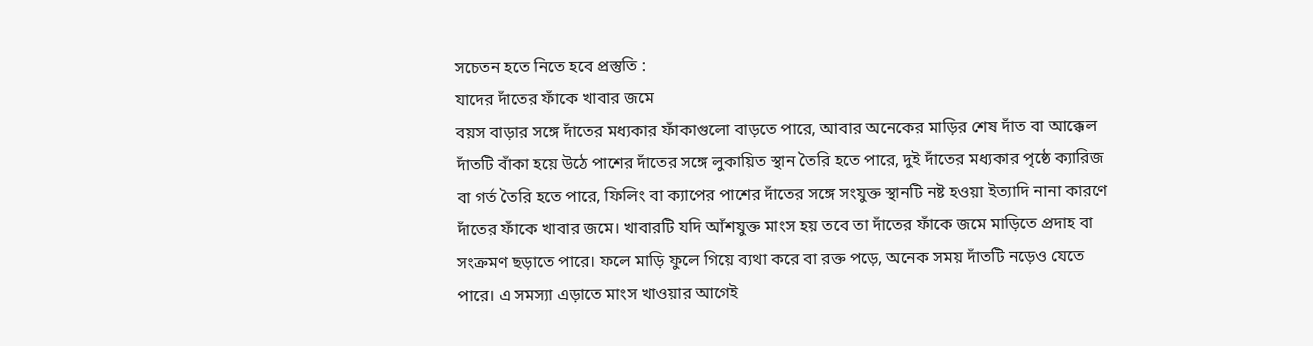সচেতন হতে নিতে হবে প্রস্তুতি :
যাদের দাঁতের ফাঁকে খাবার জমে
বয়স বাড়ার সঙ্গে দাঁতের মধ্যকার ফাঁকাগুলো বাড়তে পারে, আবার অনেকের মাড়ির শেষ দাঁত বা আক্কেল দাঁতটি বাঁকা হয়ে উঠে পাশের দাঁতের সঙ্গে লুকায়িত স্থান তৈরি হতে পারে, দুই দাঁতের মধ্যকার পৃষ্ঠে ক্যারিজ বা গর্ত তৈরি হতে পারে, ফিলিং বা ক্যাপের পাশের দাঁতের সঙ্গে সংযুক্ত স্থানটি নষ্ট হওয়া ইত্যাদি নানা কারণে দাঁতের ফাঁকে খাবার জমে। খাবারটি যদি আঁশযুক্ত মাংস হয় তবে তা দাঁতের ফাঁকে জমে মাড়িতে প্রদাহ বা সংক্রমণ ছড়াতে পারে। ফলে মাড়ি ফুলে গিয়ে ব্যথা করে বা রক্ত পড়ে, অনেক সময় দাঁতটি নড়েও যেতে পারে। এ সমস্যা এড়াতে মাংস খাওয়ার আগেই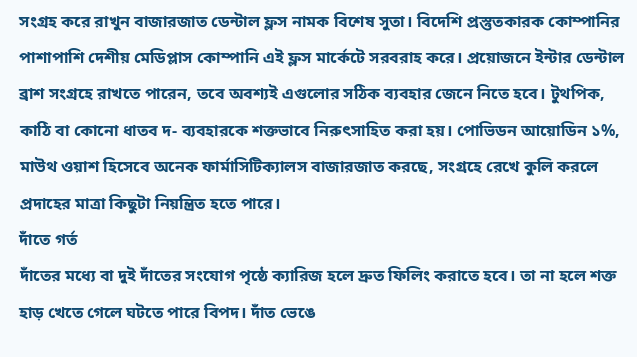সংগ্রহ করে রাখুন বাজারজাত ডেন্টাল ফ্লস নামক বিশেষ সুতা। বিদেশি প্রস্তুতকারক কোম্পানির পাশাপাশি দেশীয় মেডিপ্লাস কোম্পানি এই ফ্লস মার্কেটে সরবরাহ করে। প্রয়োজনে ইন্টার ডেন্টাল ব্রাশ সংগ্রহে রাখতে পারেন, তবে অবশ্যই এগুলোর সঠিক ব্যবহার জেনে নিতে হবে। টুথপিক, কাঠি বা কোনো ধাতব দ- ব্যবহারকে শক্তভাবে নিরুৎসাহিত করা হয়। পোভিডন আয়োডিন ১%, মাউথ ওয়াশ হিসেবে অনেক ফার্মাসিটিক্যালস বাজারজাত করছে, সংগ্রহে রেখে কুলি করলে প্রদাহের মাত্রা কিছুটা নিয়ন্ত্রিত হতে পারে।
দাঁতে গর্ত
দাঁতের মধ্যে বা দুই দাঁতের সংযোগ পৃষ্ঠে ক্যারিজ হলে দ্রুত ফিলিং করাতে হবে। তা না হলে শক্ত হাড় খেতে গেলে ঘটতে পারে বিপদ। দাঁত ভেঙে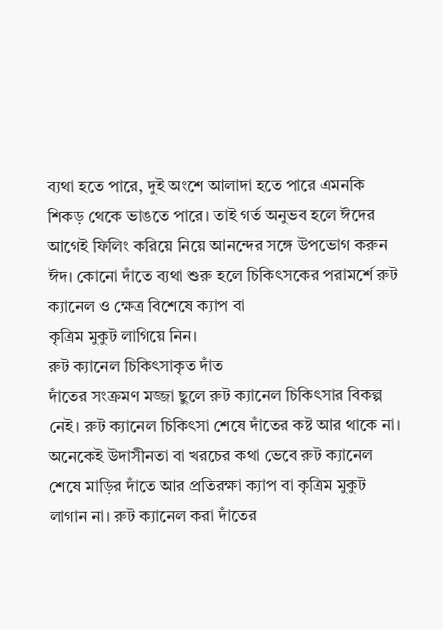ব্যথা হতে পারে, দুই অংশে আলাদা হতে পারে এমনকি শিকড় থেকে ভাঙতে পারে। তাই গর্ত অনুভব হলে ঈদের আগেই ফিলিং করিয়ে নিয়ে আনন্দের সঙ্গে উপভোগ করুন ঈদ। কোনো দাঁতে ব্যথা শুরু হলে চিকিৎসকের পরামর্শে রুট ক্যানেল ও ক্ষেত্র বিশেষে ক্যাপ বা
কৃত্রিম মুকুট লাগিয়ে নিন।
রুট ক্যানেল চিকিৎসাকৃত দাঁত
দাঁতের সংক্রমণ মজ্জা ছুলে রুট ক্যানেল চিকিৎসার বিকল্প নেই। রুট ক্যানেল চিকিৎসা শেষে দাঁতের কষ্ট আর থাকে না। অনেকেই উদাসীনতা বা খরচের কথা ভেবে রুট ক্যানেল শেষে মাড়ির দাঁতে আর প্রতিরক্ষা ক্যাপ বা কৃত্রিম মুকুট লাগান না। রুট ক্যানেল করা দাঁতের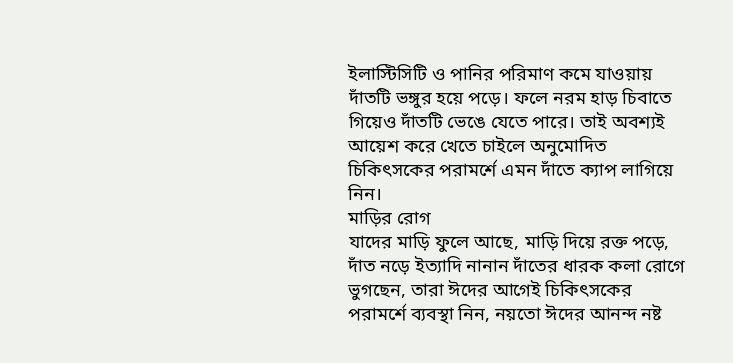ইলাস্টিসিটি ও পানির পরিমাণ কমে যাওয়ায় দাঁতটি ভঙ্গুর হয়ে পড়ে। ফলে নরম হাড় চিবাতে গিয়েও দাঁতটি ভেঙে যেতে পারে। তাই অবশ্যই আয়েশ করে খেতে চাইলে অনুমোদিত চিকিৎসকের পরামর্শে এমন দাঁতে ক্যাপ লাগিয়ে নিন।
মাড়ির রোগ
যাদের মাড়ি ফুলে আছে, মাড়ি দিয়ে রক্ত পড়ে, দাঁত নড়ে ইত্যাদি নানান দাঁতের ধারক কলা রোগে ভুগছেন, তারা ঈদের আগেই চিকিৎসকের পরামর্শে ব্যবস্থা নিন, নয়তো ঈদের আনন্দ নষ্ট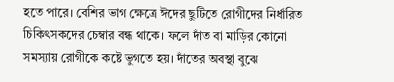হতে পারে। বেশির ভাগ ক্ষেত্রে ঈদের ছুটিতে রোগীদের নির্ধারিত চিকিৎসকদের চেম্বার বন্ধ থাকে। ফলে দাঁত বা মাড়ির কোনো সমস্যায় রোগীকে কষ্টে ভুগতে হয়। দাঁতের অবস্থা বুঝে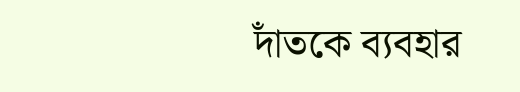দাঁতকে ব্যবহার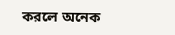করলে অনেক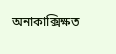অনাকাক্সিক্ষত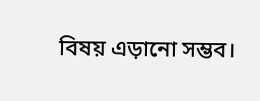বিষয় এড়ানো সম্ভব।